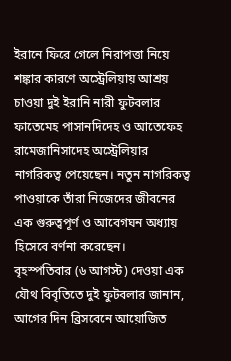ইরানে ফিরে গেলে নিরাপত্তা নিয়ে শঙ্কার কারণে অস্ট্রেলিয়ায় আশ্রয় চাওয়া দুই ইরানি নারী ফুটবলার ফাতেমেহ পাসানদিদেহ ও আতেফেহ রামেজানিসাদেহ অস্ট্রেলিয়ার নাগরিকত্ব পেয়েছেন। নতুন নাগরিকত্ব পাওয়াকে তাঁরা নিজেদের জীবনের এক গুরুত্বপূর্ণ ও আবেগঘন অধ্যায় হিসেবে বর্ণনা করেছেন।
বৃহস্পতিবার (৬ আগস্ট) দেওয়া এক যৌথ বিবৃতিতে দুই ফুটবলার জানান, আগের দিন ব্রিসবেনে আয়োজিত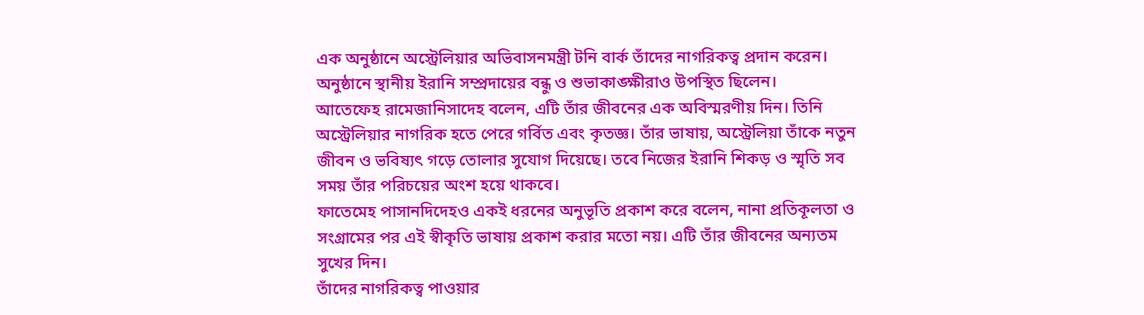এক অনুষ্ঠানে অস্ট্রেলিয়ার অভিবাসনমন্ত্রী টনি বার্ক তাঁদের নাগরিকত্ব প্রদান করেন। অনুষ্ঠানে স্থানীয় ইরানি সম্প্রদায়ের বন্ধু ও শুভাকাঙ্ক্ষীরাও উপস্থিত ছিলেন।
আতেফেহ রামেজানিসাদেহ বলেন, এটি তাঁর জীবনের এক অবিস্মরণীয় দিন। তিনি অস্ট্রেলিয়ার নাগরিক হতে পেরে গর্বিত এবং কৃতজ্ঞ। তাঁর ভাষায়, অস্ট্রেলিয়া তাঁকে নতুন জীবন ও ভবিষ্যৎ গড়ে তোলার সুযোগ দিয়েছে। তবে নিজের ইরানি শিকড় ও স্মৃতি সব সময় তাঁর পরিচয়ের অংশ হয়ে থাকবে।
ফাতেমেহ পাসানদিদেহও একই ধরনের অনুভূতি প্রকাশ করে বলেন, নানা প্রতিকূলতা ও সংগ্রামের পর এই স্বীকৃতি ভাষায় প্রকাশ করার মতো নয়। এটি তাঁর জীবনের অন্যতম সুখের দিন।
তাঁদের নাগরিকত্ব পাওয়ার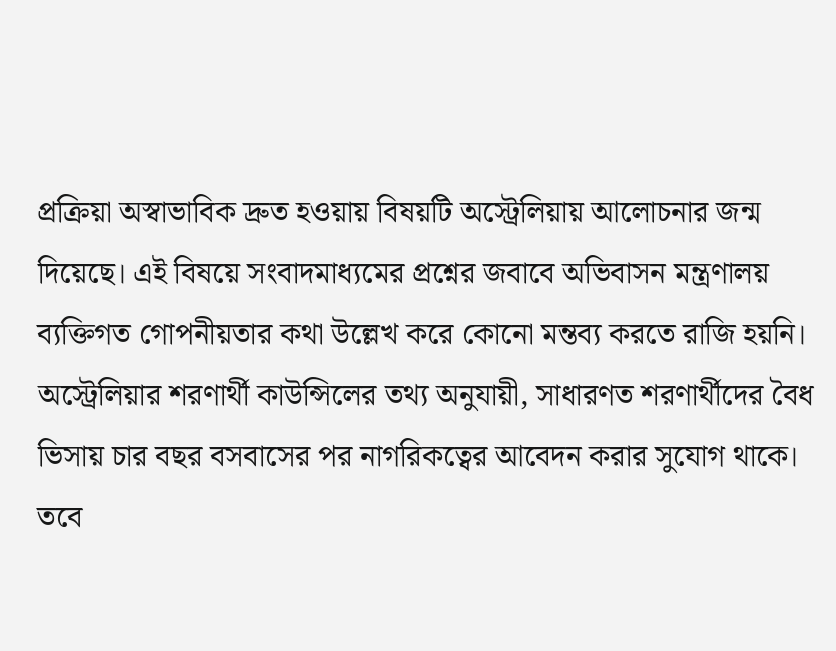প্রক্রিয়া অস্বাভাবিক দ্রুত হওয়ায় বিষয়টি অস্ট্রেলিয়ায় আলোচনার জন্ম দিয়েছে। এই বিষয়ে সংবাদমাধ্যমের প্রশ্নের জবাবে অভিবাসন মন্ত্রণালয় ব্যক্তিগত গোপনীয়তার কথা উল্লেখ করে কোনো মন্তব্য করতে রাজি হয়নি।
অস্ট্রেলিয়ার শরণার্থী কাউন্সিলের তথ্য অনুযায়ী, সাধারণত শরণার্থীদের বৈধ ভিসায় চার বছর বসবাসের পর নাগরিকত্বের আবেদন করার সুযোগ থাকে। তবে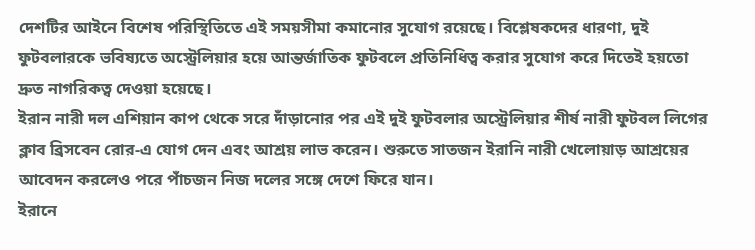দেশটির আইনে বিশেষ পরিস্থিতিতে এই সময়সীমা কমানোর সুযোগ রয়েছে। বিশ্লেষকদের ধারণা, দুই ফুটবলারকে ভবিষ্যতে অস্ট্রেলিয়ার হয়ে আন্তর্জাতিক ফুটবলে প্রতিনিধিত্ব করার সুযোগ করে দিতেই হয়তো দ্রুত নাগরিকত্ব দেওয়া হয়েছে।
ইরান নারী দল এশিয়ান কাপ থেকে সরে দাঁড়ানোর পর এই দুই ফুটবলার অস্ট্রেলিয়ার শীর্ষ নারী ফুটবল লিগের ক্লাব ব্রিসবেন রোর-এ যোগ দেন এবং আশ্রয় লাভ করেন। শুরুতে সাতজন ইরানি নারী খেলোয়াড় আশ্রয়ের আবেদন করলেও পরে পাঁচজন নিজ দলের সঙ্গে দেশে ফিরে যান।
ইরানে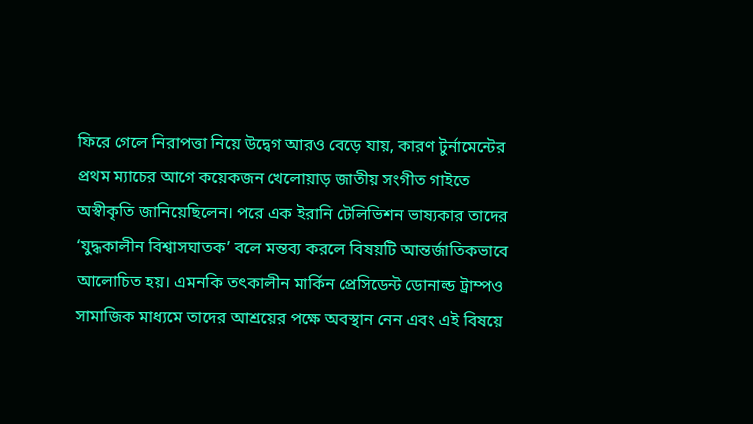ফিরে গেলে নিরাপত্তা নিয়ে উদ্বেগ আরও বেড়ে যায়, কারণ টুর্নামেন্টের প্রথম ম্যাচের আগে কয়েকজন খেলোয়াড় জাতীয় সংগীত গাইতে অস্বীকৃতি জানিয়েছিলেন। পরে এক ইরানি টেলিভিশন ভাষ্যকার তাদের ‘যুদ্ধকালীন বিশ্বাসঘাতক’ বলে মন্তব্য করলে বিষয়টি আন্তর্জাতিকভাবে আলোচিত হয়। এমনকি তৎকালীন মার্কিন প্রেসিডেন্ট ডোনাল্ড ট্রাম্পও সামাজিক মাধ্যমে তাদের আশ্রয়ের পক্ষে অবস্থান নেন এবং এই বিষয়ে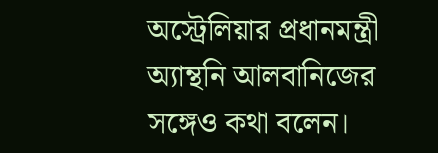অস্ট্রেলিয়ার প্রধানমন্ত্রী অ্যান্থনি আলবানিজের সঙ্গেও কথা বলেন।